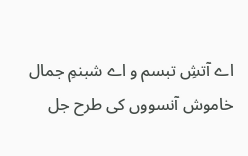اے آتشِ تبسم و اے شبنمِ جمال
خاموش آنسووں کی طرح جل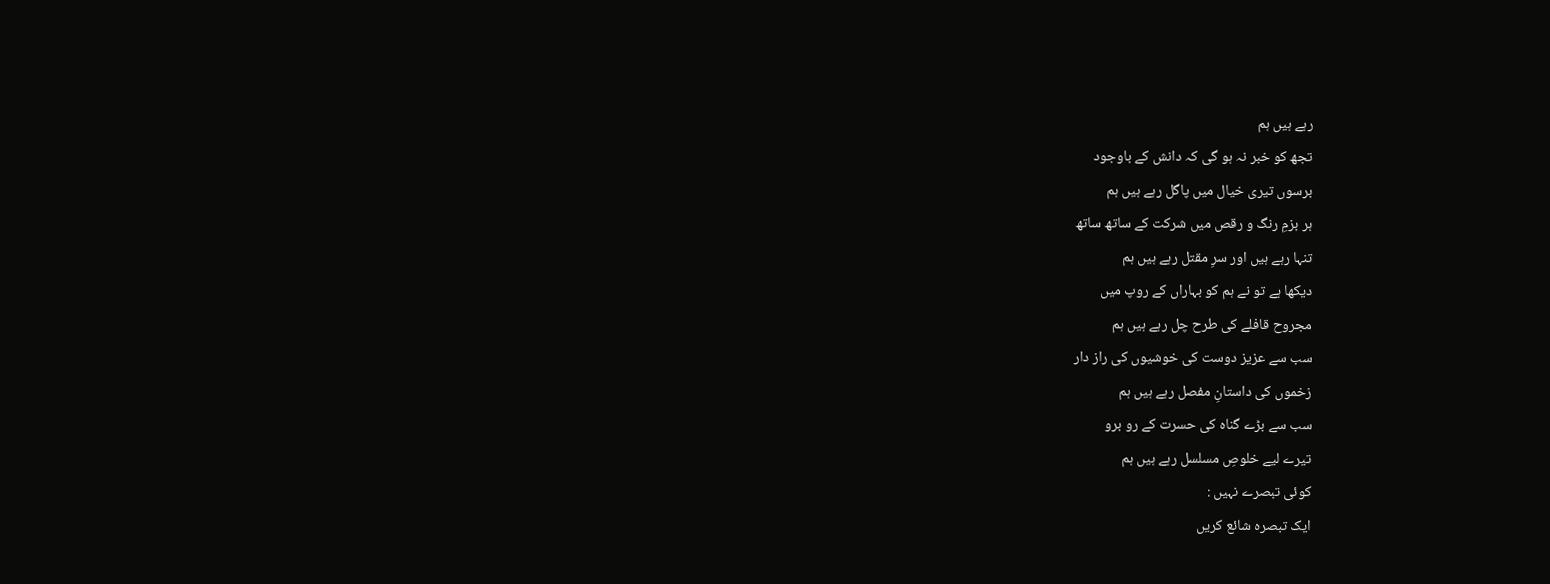رہے ہیں ہم
تجھ کو خبر نہ ہو گی کہ دانش کے باوجود
برسوں تیری خیال میں پاگل رہے ہیں ہم
ہر بزمِ رنگ و رقص میں شرکت کے ساتھ ساتھ
تنہا رہے ہیں اور سرِ مقتل رہے ہیں ہم
دیکھا ہے تو نے ہم کو بہاراں کے روپ میں
مجروح قافلے کی طرح چل رہے ہیں ہم
سب سے عزیز دوست کی خوشیوں کی راز دار
زخموں کی داستانِ مفصل رہے ہیں ہم
سب سے بڑے گناہ کی حسرت کے رو برو
تیرے لیے خلوصِ مسلسل رہے ہیں ہم
کوئی تبصرے نہیں :
ایک تبصرہ شائع کریں